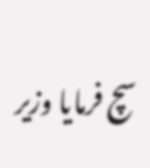سچ فرمایا وزیر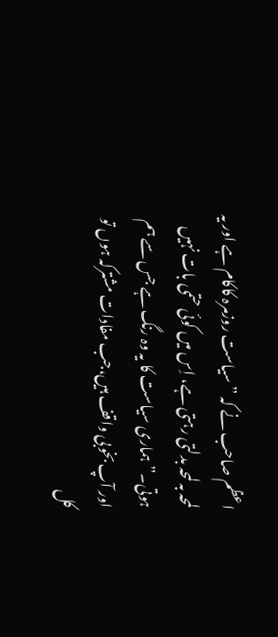اعظم صاحب نے کہ ” سیاست روزمرہ کاکام ہے اور یہ لمحہ بہ لمحہ بدلتی رہتی ہے، اِس میں کوئی حتمی بات نہیں ہوتی۔”ہماری سیاست کا یہ وہ رنگ ہے جس سے ہم اور آپ بخوبی واقف ہیں،جب مفادات مشترکہ ہوں تو کل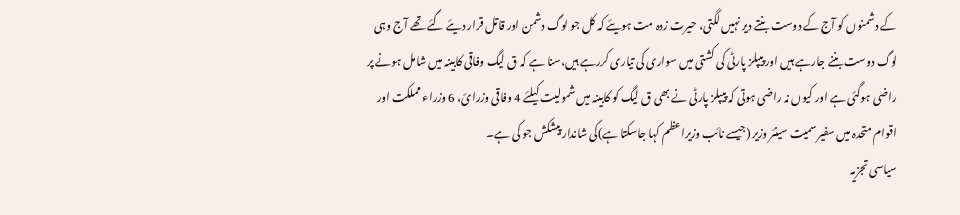کے دشمنوں کو آج کے دوست بنتے دیر نہیں لگتی، حیرت زدہ مت ہویئے کہ کل جو لوگ دشمن اور قاتل قرار دیئے گئے تھے آج وہی لوگ دوست بننے جارہے ہیں اور پیپلز پارٹی کی کشتی میں سواری کی تیاری کررہے ہیں،سنا ہے کہ ق لیگ وفاقی کابینہ میں شامل ہونے پر راضی ہوگئی ہے اور کیوں نہ راضی ہوتی کہ پیپلز پارٹی نے بھی ق لیگ کو کابینہ میں شمولیت کیلئے 4 وفاقی وزرائ، 6 وزراء مملکت اور اقوام متحدہ میں سفیر سمیت سینئر وزیر (جیسے نائب وزیراعظم کہا جاسکتا ہے)کی شاندار پیشکش جو کی ہے۔
سیاسی تجزیہ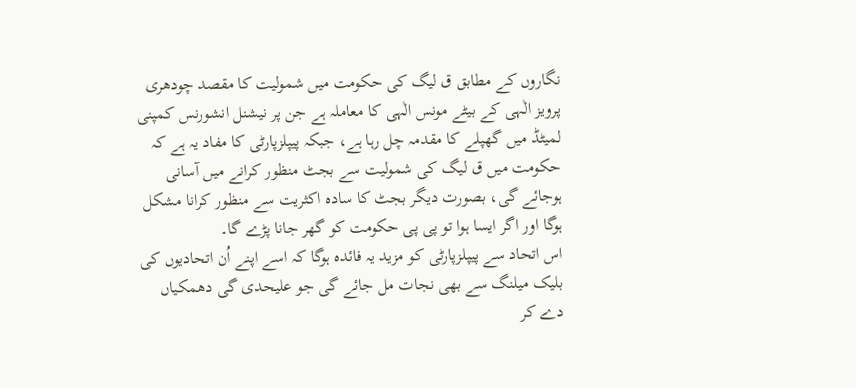نگاروں کے مطابق ق لیگ کی حکومت میں شمولیت کا مقصد چودھری پرویز الٰہی کے بیٹے مونس الٰہی کا معاملہ ہے جن پر نیشنل انشورنس کمپنی لمیٹڈ میں گھپلے کا مقدمہ چل رہا ہے، جبکہ پیپلزپارٹی کا مفاد یہ ہے کہ حکومت میں ق لیگ کی شمولیت سے بجٹ منظور کرانے میں آسانی ہوجائے گی، بصورت دیگر بجٹ کا سادہ اکثریت سے منظور کرانا مشکل ہوگا اور اگر ایسا ہوا تو پی پی حکومت کو گھر جانا پڑے گا۔
اس اتحاد سے پیپلزپارٹی کو مزید یہ فائدہ ہوگا کہ اسے اپنے اُن اتحادیوں کی بلیک میلنگ سے بھی نجات مل جائے گی جو علیحدی گی دھمکیاں دے کر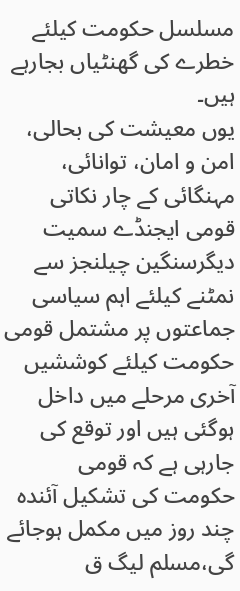مسلسل حکومت کیلئے خطرے کی گھنٹیاں بجارہے ہیں۔
یوں معیشت کی بحالی، امن و امان، توانائی، مہنگائی کے چار نکاتی قومی ایجنڈے سمیت دیگرسنگین چیلنجز سے نمٹنے کیلئے اہم سیاسی جماعتوں پر مشتمل قومی حکومت کیلئے کوششیں آخری مرحلے میں داخل ہوگئی ہیں اور توقع کی جارہی ہے کہ قومی حکومت کی تشکیل آئندہ چند روز میں مکمل ہوجائے گی،مسلم لیگ ق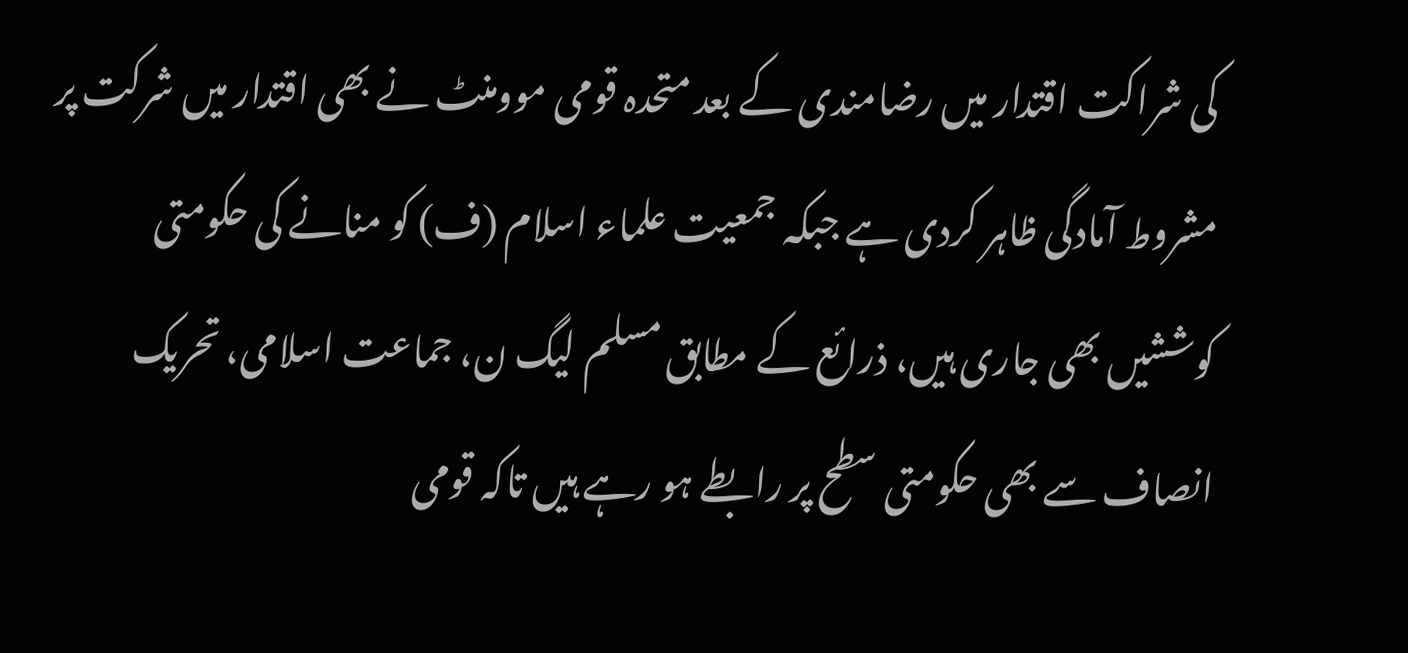کی شراکت اقتدار میں رضامندی کے بعد متحدہ قومی موومنٹ نے بھی اقتدار میں شرکت پر مشروط آمادگی ظاہر کردی ہے جبکہ جمعیت علماء اسلام (ف) کو منانے کی حکومتی کوششیں بھی جاری ہیں، ذرائع کے مطابق مسلم لیگ ن، جماعت اسلامی، تحریک انصاف سے بھی حکومتی سطح پر رابطے ہو رہے ہیں تاکہ قومی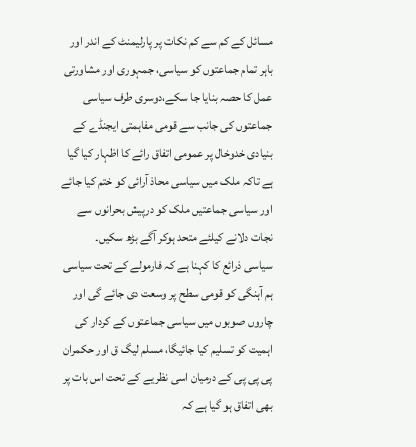مسائل کے کم سے کم نکات پر پارلیمنٹ کے اندر اور باہر تمام جماعتوں کو سیاسی، جمہوری اور مشاورتی عمل کا حصہ بنایا جا سکے،دوسری طرف سیاسی جماعتوں کی جانب سے قومی مفاہمتی ایجنڈے کے بنیادی خدوخال پر عمومی اتفاق رائے کا اظہار کیا گیا ہے تاکہ ملک میں سیاسی محاذ آرائی کو ختم کیا جائے اور سیاسی جماعتیں ملک کو درپیش بحرانوں سے نجات دلانے کیلئے متحد ہوکر آگے بڑھ سکیں۔
سیاسی ذرائع کا کہنا ہے کہ فارمولے کے تحت سیاسی ہم آہنگی کو قومی سطح پر وسعت دی جائے گی اور چاروں صوبوں میں سیاسی جماعتوں کے کردار کی اہمیت کو تسلیم کیا جائیگا، مسلم لیگ ق اور حکمران پی پی پی کے درمیان اسی نظریے کے تحت اس بات پر بھی اتفاق ہو گیا ہے کہ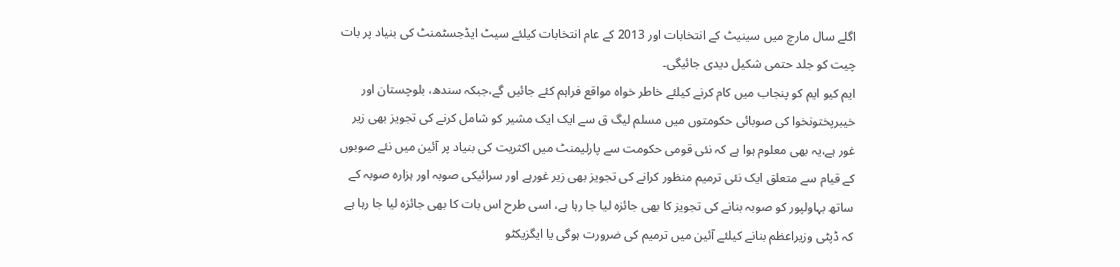اگلے سال مارچ میں سینیٹ کے انتخابات اور 2013 کے عام انتخابات کیلئے سیٹ ایڈجسٹمنٹ کی بنیاد پر بات چیت کو جلد حتمی شکیل دیدی جائیگی۔
ایم کیو ایم کو پنجاب میں کام کرنے کیلئے خاطر خواہ مواقع فراہم کئے جائیں گے،جبکہ سندھ، بلوچستان اور خیبرپختونخوا کی صوبائی حکومتوں میں مسلم لیگ ق سے ایک ایک مشیر کو شامل کرنے کی تجویز بھی زیر غور ہے،یہ بھی معلوم ہوا ہے کہ نئی قومی حکومت سے پارلیمنٹ میں اکثریت کی بنیاد پر آئین میں نئے صوبوں کے قیام سے متعلق ایک نئی ترمیم منظور کرانے کی تجویز بھی زیر غورہے اور سرائیکی صوبہ اور ہزارہ صوبہ کے ساتھ بہاولپور کو صوبہ بنانے کی تجویز کا بھی جائزہ لیا جا رہا ہے، اسی طرح اس بات کا بھی جائزہ لیا جا رہا ہے کہ ڈپٹی وزیراعظم بنانے کیلئے آئین میں ترمیم کی ضرورت ہوگی یا ایگزیکٹو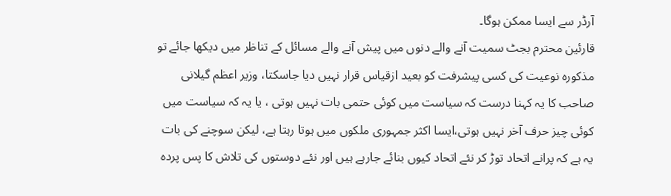آرڈر سے ایسا ممکن ہوگا۔
قارئین محترم بجٹ سمیت آنے والے دنوں میں پیش آنے والے مسائل کے تناظر میں دیکھا جائے تو مذکورہ نوعیت کی کسی پیشرفت کو بعید ازقیاس قرار نہیں دیا جاسکتا، وزیر اعظم گیلانی صاحب کا یہ کہنا درست کہ سیاست میں کوئی حتمی بات نہیں ہوتی ، یا یہ کہ سیاست میں کوئی چیز حرف آخر نہیں ہوتی،ایسا اکثر جمہوری ملکوں میں ہوتا رہتا ہے، لیکن سوچنے کی بات یہ ہے کہ پرانے اتحاد توڑ کر نئے اتحاد کیوں بنائے جارہے ہیں اور نئے دوستوں کی تلاش کا پس پردہ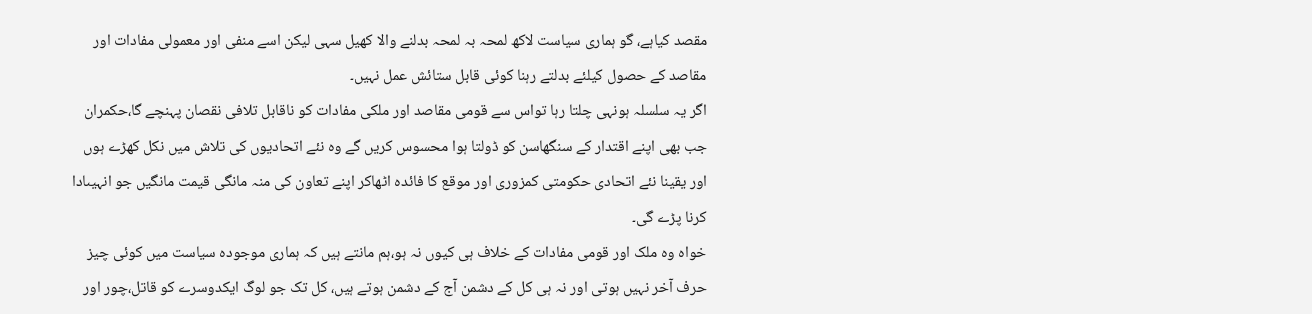مقصد کیاہے، گو ہماری سیاست لاکھ لمحہ بہ لمحہ بدلنے والا کھیل سہی لیکن اسے منفی اور معمولی مفادات اور مقاصد کے حصول کیلئے بدلتے رہنا کوئی قابل ستائش عمل نہیں۔
اگر یہ سلسلہ ہونہی چلتا رہا تواس سے قومی مقاصد اور ملکی مفادات کو ناقابل تلافی نقصان پہنچے گا،حکمران جب بھی اپنے اقتدار کے سنگھاسن کو ڈولتا ہوا محسوس کریں گے وہ نئے اتحادیوں کی تلاش میں نکل کھڑے ہوں اور یقینا نئے اتحادی حکومتی کمزوری اور موقع کا فائدہ اٹھاکر اپنے تعاون کی منہ مانگی قیمت مانگیں جو انہیںادا کرنا پڑے گی۔
خواہ وہ ملک اور قومی مفادات کے خلاف ہی کیوں نہ ہو،ہم مانتے ہیں کہ ہماری موجودہ سیاست میں کوئی چیز حرف آخر نہیں ہوتی اور نہ ہی کل کے دشمن آج کے دشمن ہوتے ہیں، کل تک جو لوگ ایکدوسرے کو قاتل،چور اور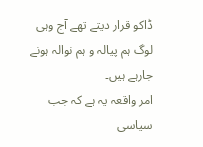ڈاکو قرار دیتے تھے آج وہی لوگ ہم پیالہ و ہم نوالہ ہونے جارہے ہیں۔
امر واقعہ یہ ہے کہ جب سیاسی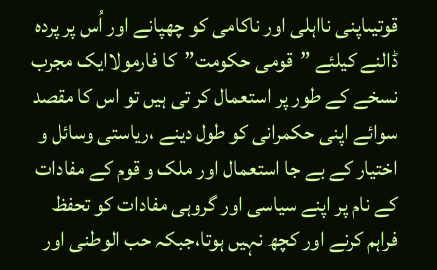قوتیںاپنی نااہلی اور ناکامی کو چھپانے اور اُس پر پردہ ڈالنے کیلئے ”قومی حکومت”کا فارمولاایک مجرب نسخے کے طور پر استعمال کر تی ہیں تو اس کا مقصد سوائے اپنی حکمرانی کو طول دینے ،ریاستی وسائل و اختیار کے بے جا استعمال اور ملک و قوم کے مفادات کے نام پر اپنے سیاسی اور گروہی مفادات کو تحفظ فراہم کرنے اور کچھ نہیں ہوتا،جبکہ حب الوطنی اور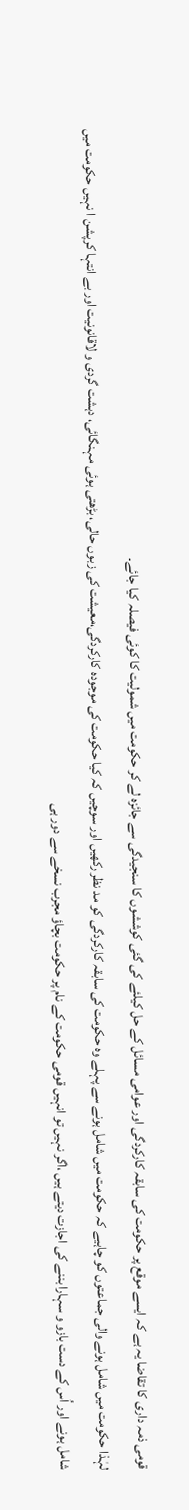قومی ذمہ داری کا تقاضا یہ ہے کہ ایسے موقع پر حکومت کی سابقہ کارکردگی اور عوامی مسائل کے حل کیلئے کی گئی کوششوں کا سنجیدگی سے جائزہ لے کر حکومت میں شمولیت کا کوئی فیصلہ کیا جائے۔
لہٰذا حکومت میں شامل ہونے والی جماعتوں کو چاہیے کہ حکومت میں شامل ہونے سے پہلے وہ حکومت کی سابقہ کارکردگی کو مد نظر رکھیں اور سوچیں کہ کیا حکومت کی موجودہ کارکردگی،معیشت کی زبوں حالی، بڑھتی ہوئی مہنگائی، دہشت گردی و لاقانونیت اور بے انتہا کرپشن ا نہیں حکومت میں شامل ہونے اور اُس کے دست بازو و سہارا بننے کی اجازت دیتے ہیں ،اگر نہیں تو انہیں قومی حکومت کے نام پر حکومت بچاؤ مجرب نسخے سے دور ہی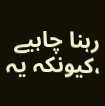رہنا چاہیے ،کیونکہ یہ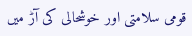قومی سلامتی اور خوشحالی کی آڑ میں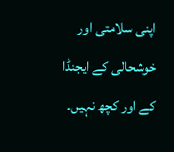اپنی سلامتی اور خوشحالی کے ایجنڈا کے اور کچھ نہیں۔